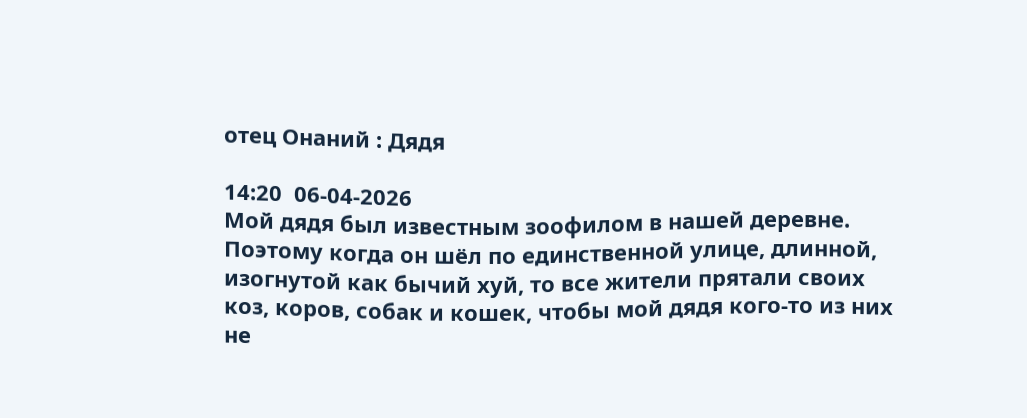отец Онаний : Дядя

14:20  06-04-2026
Мой дядя был известным зоофилом в нашей деревне. Поэтому когда он шёл по единственной улице, длинной, изогнутой как бычий хуй, то все жители прятали своих коз, коров, собак и кошек, чтобы мой дядя кого-то из них не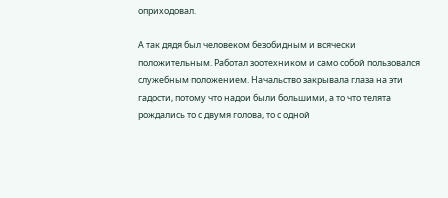оприходовал.

А так дядя был человеком безобидным и всячески положительным. Работал зоотехником и само собой пользовался служебным положением. Начальство закрывала глаза на эти гадости, потому что надои были большими, а то что телята рождались то с двумя голова, то с одной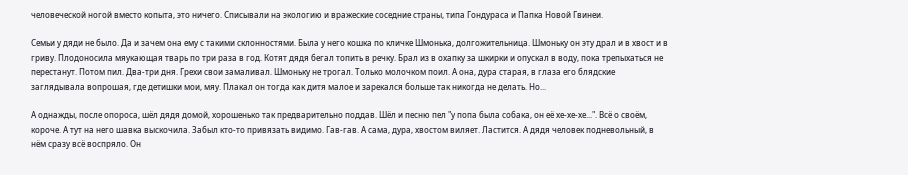человеческой ногой вместо копыта, это ничего. Списывали на экологию и вражеские соседние страны, типа Гондураса и Папка Новой Гвинеи.

Семьи у дяди не было. Да и зачем она ему с такими склонностями. Была у него кошка по кличке Шмонька, долгожительница. Шмоньку он эту драл и в хвост и в гриву. Плодоносила мяукающая тварь по три раза в год. Котят дядя бегал топить в речку. Брал из в охапку за шкирки и опускал в воду, пока трепыхаться не перестанут. Потом пил. Два-три дня. Грехи свои замаливал. Шмоньку не трогал. Только молочком поил. А она, дура старая, в глаза его блядские заглядывала вопрошая, где детишки мои, мяу. Плакал он тогда как дитя малое и зарекался больше так никогда не делать. Но...

А однажды, после опороса, шёл дядя домой, хорошенько так предварительно поддав. Шёл и песню пел "у попа была собака, он её хе-хе-хе...". Всё о своём, короче. А тут на него шавка выскочила. Забыл кто-то привязать видимо. Гав-гав. А сама, дура, хвостом виляет. Ластится. А дядя человек подневольный, в нём сразу всё воспряло. Он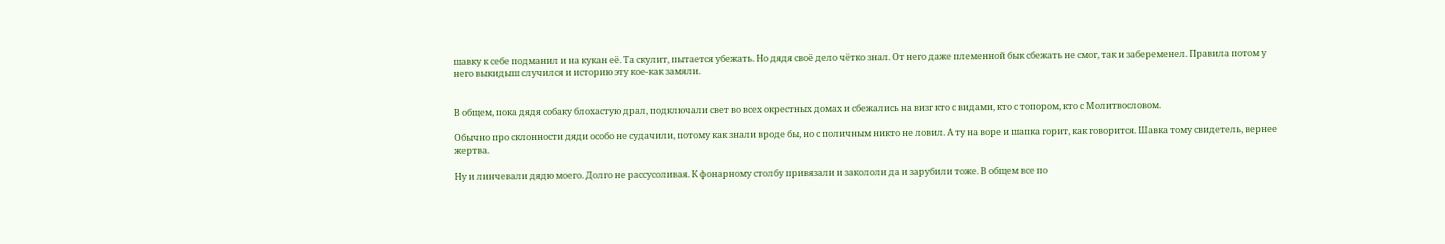шавку к себе подманил и на кукан её. Та скулит, пытается убежать. Но дядя своё дело чётко знал. От него даже племенной бык сбежать не смог, так и забеременел. Правила потом у него выкидыш случился и историю эту кое-как замяли.


В общем, пока дядя собаку блохастую драл, подключали свет во всех окрестных домах и сбежались на визг кто с видами, кто с топором, кто с Молитвословом.

Обычно про склонности дяди особо не судачили, потому как знали вроде бы, но с поличным никто не ловил. А ту на воре и шапка горит, как говорится. Шавка тому свидетель, вернее жертва.

Ну и линчевали дядю моего. Долго не рассусоливая. К фонарному столбу привязали и закололи да и зарубили тоже. В общем все по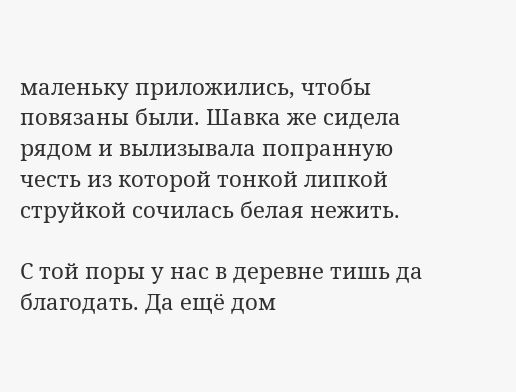маленьку приложились, чтобы повязаны были. Шавка же сидела рядом и вылизывала попранную честь из которой тонкой липкой струйкой сочилась белая нежить.

С той поры у нас в деревне тишь да благодать. Да ещё дом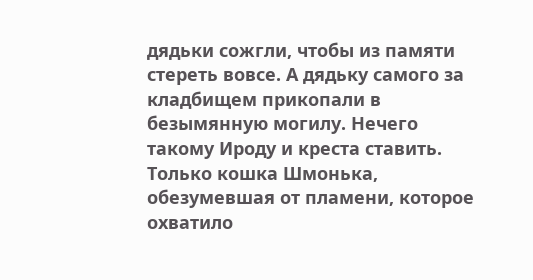дядьки сожгли, чтобы из памяти стереть вовсе. А дядьку самого за кладбищем прикопали в безымянную могилу. Нечего такому Ироду и креста ставить.
Только кошка Шмонька, обезумевшая от пламени, которое охватило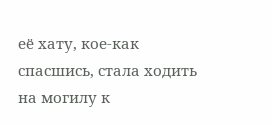её хату, кое-как спасшись, стала ходить на могилу к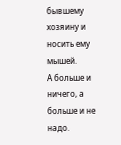бывшему хозяину и носить ему мышей.
А больше и ничего, а больше и не надо.